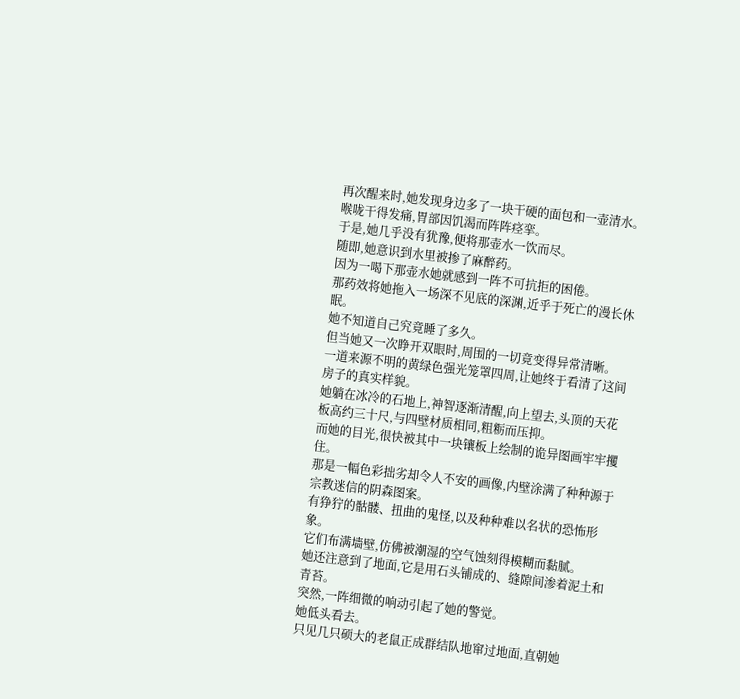再次醒来时,她发现身边多了一块干硬的面包和一壶清水。
喉咙干得发痛,胃部因饥渴而阵阵痉挛。
于是,她几乎没有犹豫,便将那壶水一饮而尽。
随即,她意识到水里被掺了麻醉药。
因为一喝下那壶水她就感到一阵不可抗拒的困倦。
那药效将她拖入一场深不见底的深渊,近乎于死亡的漫长休眠。
她不知道自己究竟睡了多久。
但当她又一次睁开双眼时,周围的一切竟变得异常清晰。
一道来源不明的黄绿色强光笼罩四周,让她终于看清了这间房子的真实样貌。
她躺在冰冷的石地上,神智逐渐清醒,向上望去,头顶的天花板高约三十尺,与四壁材质相同,粗粝而压抑。
而她的目光,很快被其中一块镶板上绘制的诡异图画牢牢攫住。
那是一幅色彩拙劣却令人不安的画像,内壁涂满了种种源于宗教迷信的阴森图案。
有狰狞的骷髅、扭曲的鬼怪,以及种种难以名状的恐怖形象。
它们布满墙壁,仿佛被潮湿的空气蚀刻得模糊而黏腻。
她还注意到了地面,它是用石头铺成的、缝隙间渗着泥土和青苔。
突然,一阵细微的响动引起了她的警觉。
她低头看去。
只见几只硕大的老鼠正成群结队地窜过地面,直朝她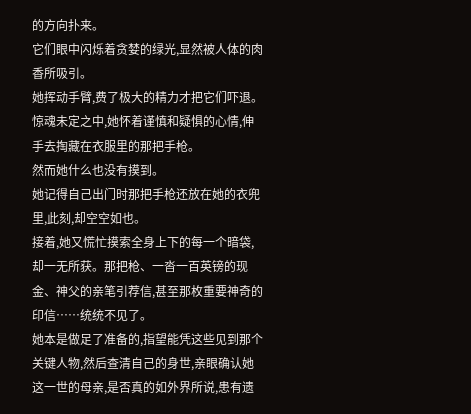的方向扑来。
它们眼中闪烁着贪婪的绿光,显然被人体的肉香所吸引。
她挥动手臂,费了极大的精力才把它们吓退。
惊魂未定之中,她怀着谨慎和疑惧的心情,伸手去掏藏在衣服里的那把手枪。
然而她什么也没有摸到。
她记得自己出门时那把手枪还放在她的衣兜里,此刻,却空空如也。
接着,她又慌忙摸索全身上下的每一个暗袋,却一无所获。那把枪、一沓一百英镑的现金、神父的亲笔引荐信,甚至那枚重要神奇的印信……统统不见了。
她本是做足了准备的,指望能凭这些见到那个关键人物,然后查清自己的身世,亲眼确认她这一世的母亲,是否真的如外界所说,患有遗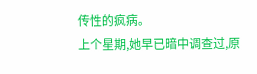传性的疯病。
上个星期,她早已暗中调查过,原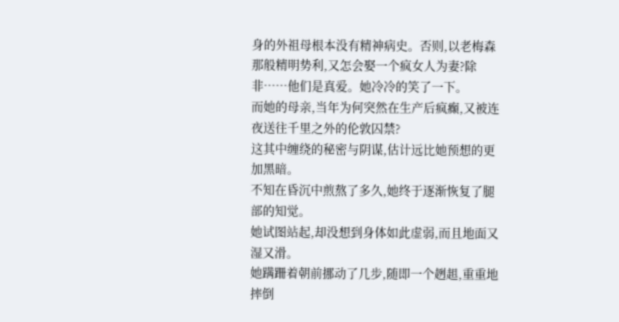身的外祖母根本没有精神病史。否则,以老梅森那般精明势利,又怎会娶一个疯女人为妻?除非……他们是真爱。她冷冷的笑了一下。
而她的母亲,当年为何突然在生产后疯癫,又被连夜送往千里之外的伦敦囚禁?
这其中缠绕的秘密与阴谋,估计远比她预想的更加黑暗。
不知在昏沉中煎熬了多久,她终于逐渐恢复了腿部的知觉。
她试图站起,却没想到身体如此虚弱,而且地面又湿又滑。
她蹒跚着朝前挪动了几步,随即一个趔趄,重重地摔倒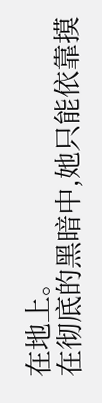在地上。
在彻底的黑暗中,她只能依靠摸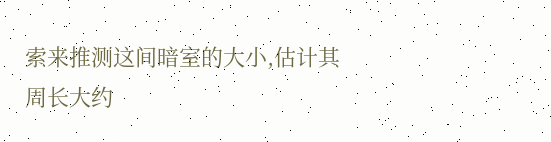索来推测这间暗室的大小,估计其周长大约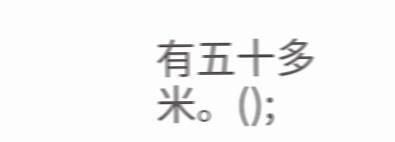有五十多米。();